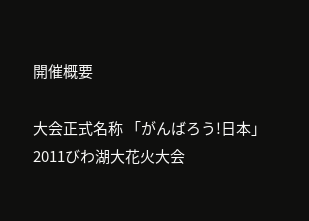開催概要

大会正式名称 「がんばろう!日本」2011びわ湖大花火大会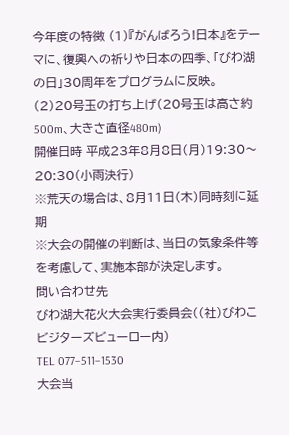今年度の特徴 (1)『がんばろう!日本』をテーマに、復興への祈りや日本の四季、「びわ湖の日」30周年をプログラムに反映。
(2)20号玉の打ち上げ(20号玉は高さ約500m、大きさ直径480m)
開催日時 平成23年8月8日(月)19:30〜20:30(小雨決行)
※荒天の場合は、8月11日(木)同時刻に延期
※大会の開催の判断は、当日の気象条件等を考慮して、実施本部が決定します。
問い合わせ先
びわ湖大花火大会実行委員会((社)びわこビジターズビューロー内)
TEL 077−511−1530
大会当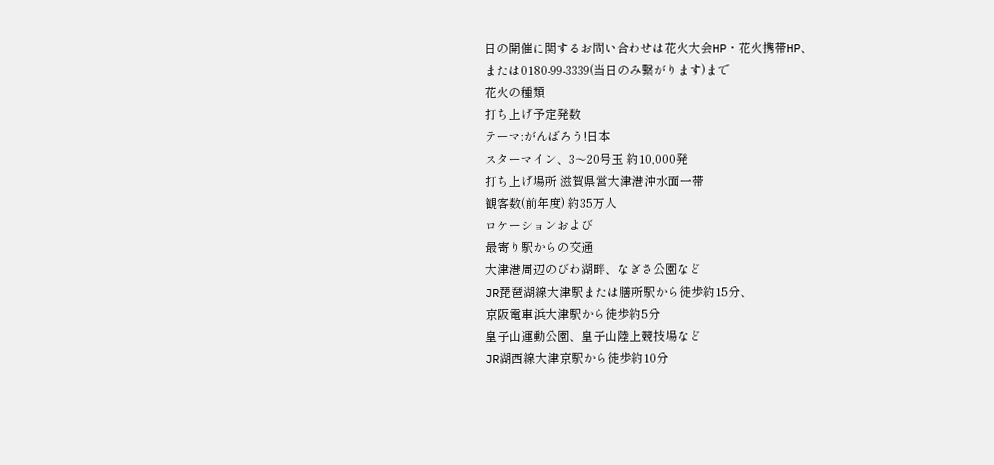日の開催に関するお問い合わせは花火大会HP・花火携帯HP、
または0180-99-3339(当日のみ繋がります)まで
花火の種類
打ち上げ予定発数
テーマ:がんばろう!日本
スターマイン、3〜20号玉 約10,000発
打ち上げ場所 滋賀県営大津港沖水面一帯
観客数(前年度) 約35万人
ロケーションおよび
最寄り駅からの交通
大津港周辺のびわ湖畔、なぎさ公園など
JR琵琶湖線大津駅または膳所駅から徒歩約15分、
京阪電車浜大津駅から徒歩約5分
皇子山運動公園、皇子山陸上競技場など
JR湖西線大津京駅から徒歩約10分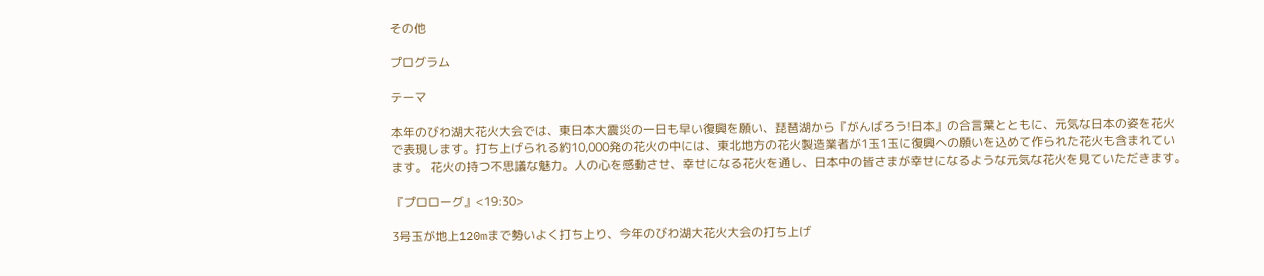その他

プログラム

テーマ

本年のびわ湖大花火大会では、東日本大震災の一日も早い復興を願い、琵琶湖から『がんばろう!日本』の合言葉とともに、元気な日本の姿を花火で表現します。打ち上げられる約10,000発の花火の中には、東北地方の花火製造業者が1玉1玉に復興への願いを込めて作られた花火も含まれています。 花火の持つ不思議な魅力。人の心を感動させ、幸せになる花火を通し、日本中の皆さまが幸せになるような元気な花火を見ていただきます。

『プロローグ』<19:30>

3号玉が地上120mまで勢いよく打ち上り、今年のびわ湖大花火大会の打ち上げ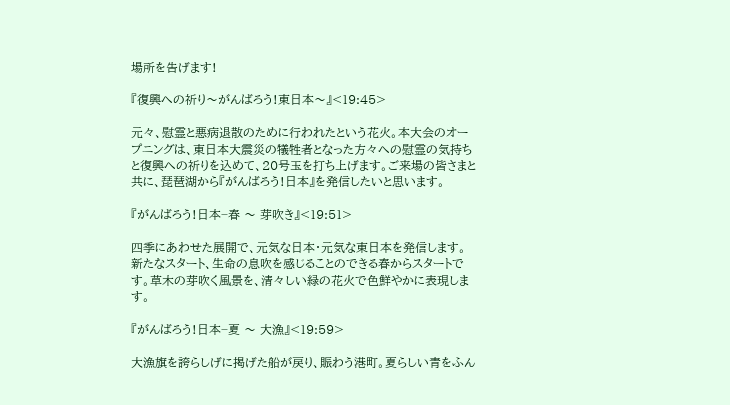場所を告げます!

『復興への祈り〜がんばろう!東日本〜』<19:45>

元々、慰霊と悪病退散のために行われたという花火。本大会のオープニングは、東日本大震災の犠牲者となった方々への慰霊の気持ちと復興への祈りを込めて、20号玉を打ち上げます。ご来場の皆さまと共に、琵琶湖から『がんばろう!日本』を発信したいと思います。

『がんばろう!日本−春 〜 芽吹き』<19:51>

四季にあわせた展開で、元気な日本・元気な東日本を発信します。新たなスタート、生命の息吹を感じることのできる春からスタートです。草木の芽吹く風景を、清々しい緑の花火で色鮮やかに表現します。

『がんばろう!日本−夏 〜 大漁』<19:59>

大漁旗を誇らしげに掲げた船が戻り、賑わう港町。夏らしい青をふん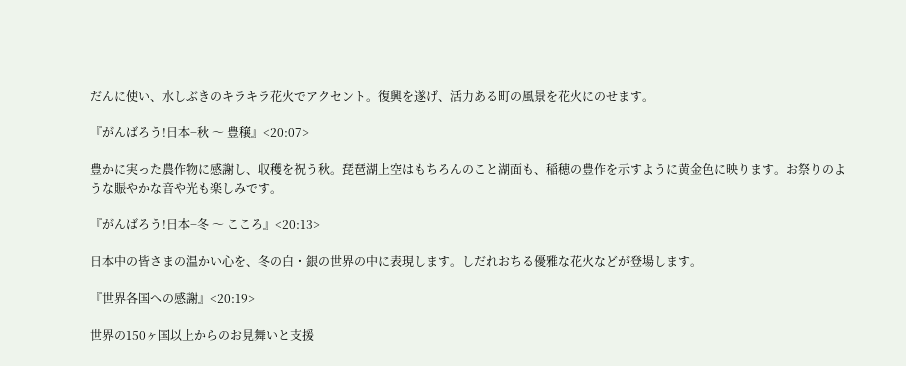だんに使い、水しぶきのキラキラ花火でアクセント。復興を遂げ、活力ある町の風景を花火にのせます。

『がんばろう!日本−秋 〜 豊穣』<20:07>

豊かに実った農作物に感謝し、収穫を祝う秋。琵琶湖上空はもちろんのこと湖面も、稲穂の豊作を示すように黄金色に映ります。お祭りのような賑やかな音や光も楽しみです。

『がんばろう!日本−冬 〜 こころ』<20:13>

日本中の皆さまの温かい心を、冬の白・銀の世界の中に表現します。しだれおちる優雅な花火などが登場します。

『世界各国への感謝』<20:19>

世界の150ヶ国以上からのお見舞いと支援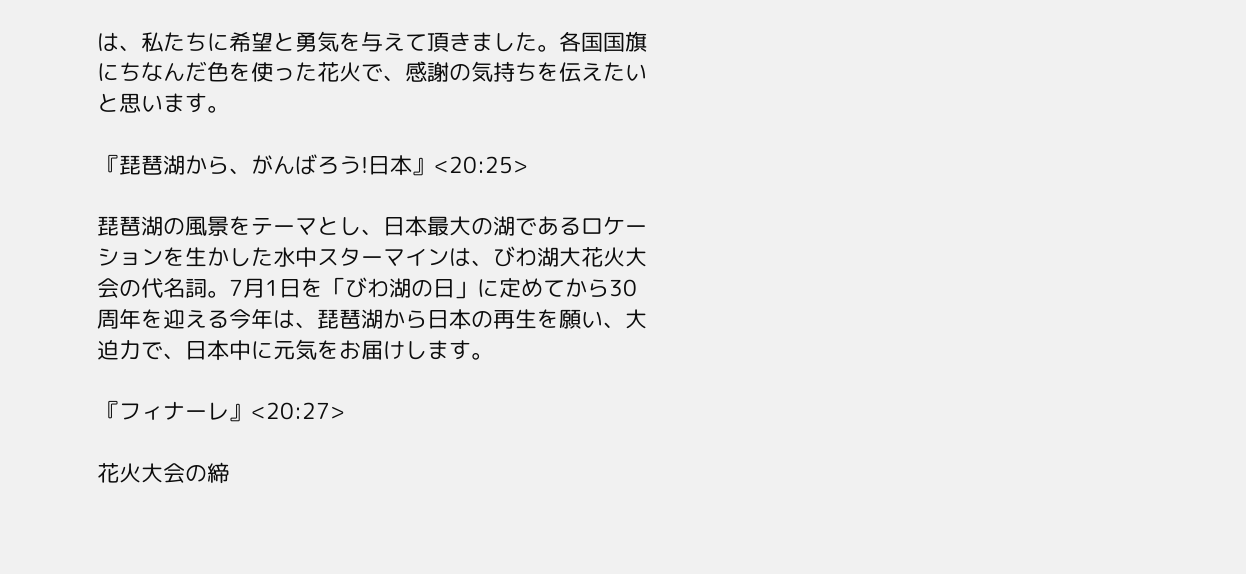は、私たちに希望と勇気を与えて頂きました。各国国旗にちなんだ色を使った花火で、感謝の気持ちを伝えたいと思います。

『琵琶湖から、がんばろう!日本』<20:25>

琵琶湖の風景をテーマとし、日本最大の湖であるロケーションを生かした水中スターマインは、びわ湖大花火大会の代名詞。7月1日を「びわ湖の日」に定めてから30周年を迎える今年は、琵琶湖から日本の再生を願い、大迫力で、日本中に元気をお届けします。

『フィナーレ』<20:27>

花火大会の締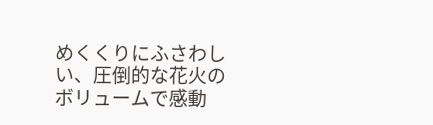めくくりにふさわしい、圧倒的な花火のボリュームで感動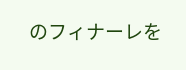のフィナーレを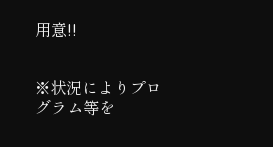用意!!


※状況によりプログラム等を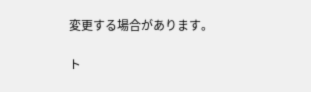変更する場合があります。

ト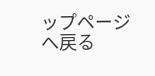ップページへ戻る